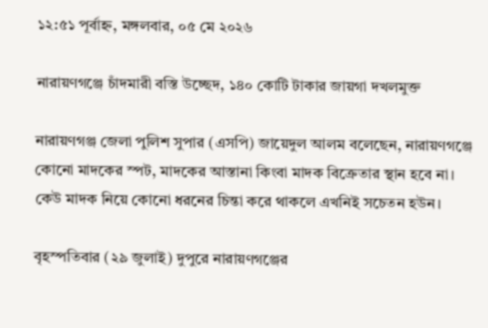১২:৫১ পূর্বাহ্ন, মঙ্গলবার, ০৫ মে ২০২৬

নারায়ণগঞ্জে চাঁদমারী বস্তি উচ্ছেদ, ১৪০ কোটি টাকার জায়গা দখলমুক্ত

নারায়ণগঞ্জ জেলা পুলিশ সুপার (এসপি) জায়েদুল আলম বলেছেন, নারায়ণগঞ্জে কোনো মাদকের স্পট, মাদকের আস্তানা কিংবা মাদক বিক্রেতার স্থান হবে না। কেউ মাদক নিয়ে কোনো ধরনের চিন্তা করে থাকলে এখনিই সচেতন হউন।

বৃহস্পতিবার (২৯ জুলাই) দুপুরে নারায়ণগঞ্জের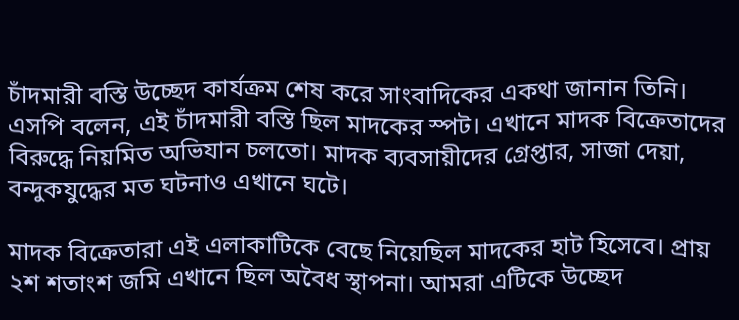চাঁদমারী বস্তি উচ্ছেদ কার্যক্রম শেষ করে সাংবাদিকের একথা জানান তিনি।
এসপি বলেন, এই চাঁদমারী বস্তি ছিল মাদকের স্পট। এখানে মাদক বিক্রেতাদের বিরুদ্ধে নিয়মিত অভিযান চলতো। মাদক ব্যবসায়ীদের গ্রেপ্তার, সাজা দেয়া, বন্দুকযুদ্ধের মত ঘটনাও এখানে ঘটে।

মাদক বিক্রেতারা এই এলাকাটিকে বেছে নিয়েছিল মাদকের হাট হিসেবে। প্রায় ২শ শতাংশ জমি এখানে ছিল অবৈধ স্থাপনা। আমরা এটিকে উচ্ছেদ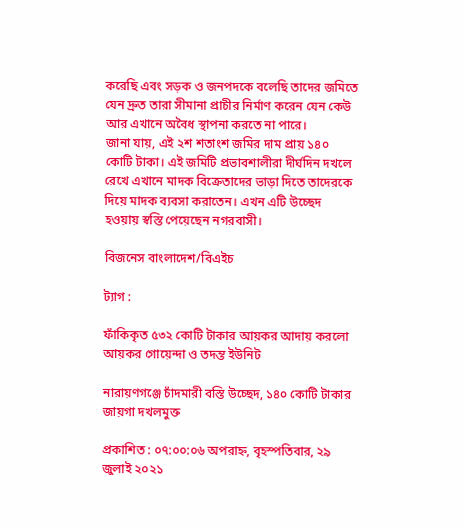করেছি এবং সড়ক ও জনপদকে বলেছি তাদের জমিতে যেন দ্রুত তারা সীমানা প্রাচীর নির্মাণ করেন যেন কেউ আর এখানে অবৈধ স্থাপনা করতে না পারে।
জানা যায়, এই ২শ শতাংশ জমির দাম প্রায় ১৪০ কোটি টাকা। এই জমিটি প্রভাবশালীরা দীর্ঘদিন দখলে রেখে এখানে মাদক বিক্রেতাদের ভাড়া দিতে তাদেরকে দিয়ে মাদক ব্যবসা করাতেন। এখন এটি উচ্ছেদ হওয়ায় স্বস্তি পেয়েছেন নগরবাসী।

বিজনেস বাংলাদেশ/বিএইচ

ট্যাগ :

ফাঁকিকৃত ৫৩২ কোটি টাকার আয়কর আদায় করলো আয়কর গোয়েন্দা ও তদন্ত ইউনিট

নারায়ণগঞ্জে চাঁদমারী বস্তি উচ্ছেদ, ১৪০ কোটি টাকার জায়গা দখলমুক্ত

প্রকাশিত : ০৭:০০:০৬ অপরাহ্ন, বৃহস্পতিবার, ২৯ জুলাই ২০২১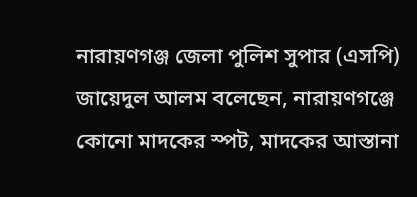নারায়ণগঞ্জ জেলা পুলিশ সুপার (এসপি) জায়েদুল আলম বলেছেন, নারায়ণগঞ্জে কোনো মাদকের স্পট, মাদকের আস্তানা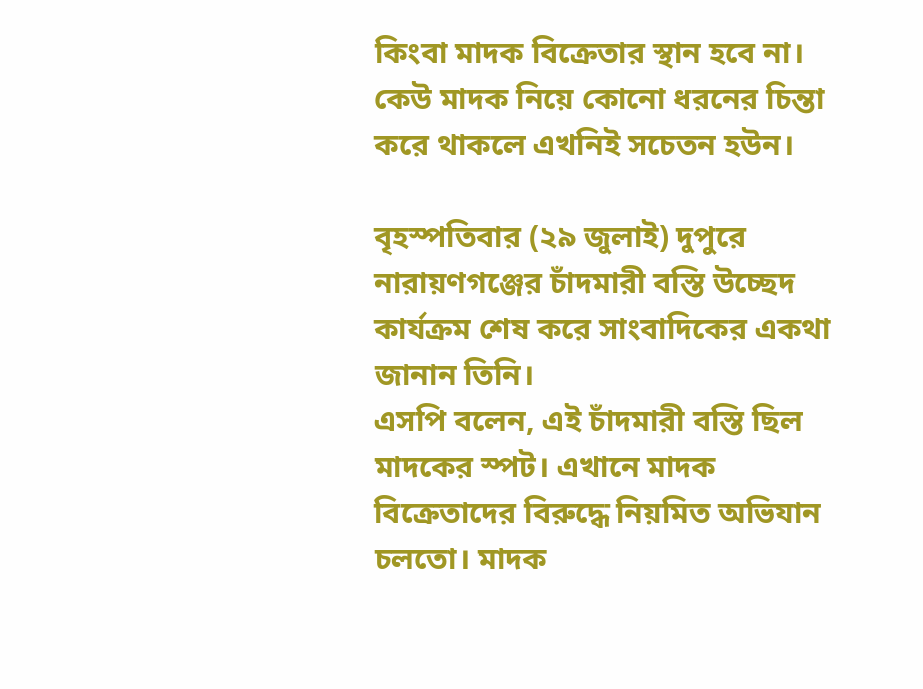কিংবা মাদক বিক্রেতার স্থান হবে না। কেউ মাদক নিয়ে কোনো ধরনের চিন্তা করে থাকলে এখনিই সচেতন হউন।

বৃহস্পতিবার (২৯ জুলাই) দুপুরে নারায়ণগঞ্জের চাঁদমারী বস্তি উচ্ছেদ কার্যক্রম শেষ করে সাংবাদিকের একথা জানান তিনি।
এসপি বলেন, এই চাঁদমারী বস্তি ছিল মাদকের স্পট। এখানে মাদক বিক্রেতাদের বিরুদ্ধে নিয়মিত অভিযান চলতো। মাদক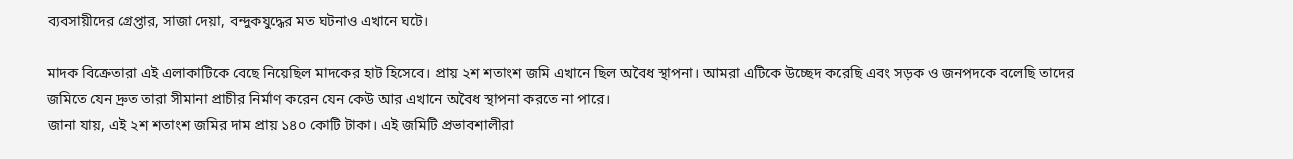ব্যবসায়ীদের গ্রেপ্তার, সাজা দেয়া, বন্দুকযুদ্ধের মত ঘটনাও এখানে ঘটে।

মাদক বিক্রেতারা এই এলাকাটিকে বেছে নিয়েছিল মাদকের হাট হিসেবে। প্রায় ২শ শতাংশ জমি এখানে ছিল অবৈধ স্থাপনা। আমরা এটিকে উচ্ছেদ করেছি এবং সড়ক ও জনপদকে বলেছি তাদের জমিতে যেন দ্রুত তারা সীমানা প্রাচীর নির্মাণ করেন যেন কেউ আর এখানে অবৈধ স্থাপনা করতে না পারে।
জানা যায়, এই ২শ শতাংশ জমির দাম প্রায় ১৪০ কোটি টাকা। এই জমিটি প্রভাবশালীরা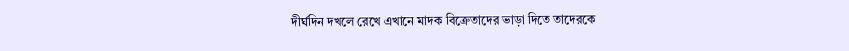দীর্ঘদিন দখলে রেখে এখানে মাদক বিক্রেতাদের ভাড়া দিতে তাদেরকে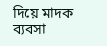দিয়ে মাদক ব্যবসা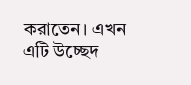করাতেন। এখন এটি উচ্ছেদ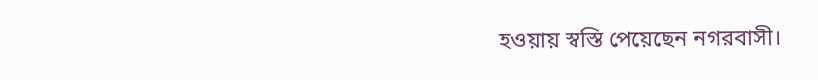হওয়ায় স্বস্তি পেয়েছেন নগরবাসী।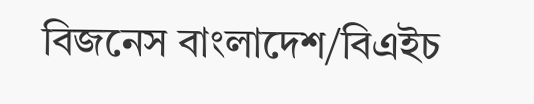বিজনেস বাংলাদেশ/বিএইচ